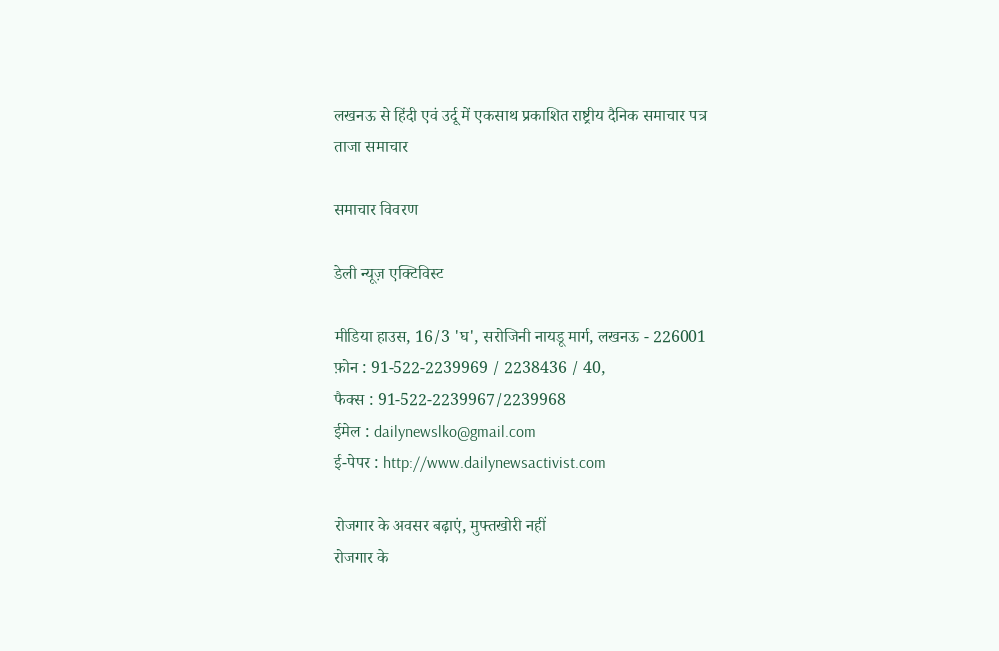लखनऊ से हिंदी एवं उर्दू में एकसाथ प्रकाशित राष्ट्रीय दैनिक समाचार पत्र
ताजा समाचार

समाचार विवरण

डेली न्यूज़ एक्टिविस्ट

मीडिया हाउस, 16/3 'घ', सरोजिनी नायडू मार्ग, लखनऊ - 226001
फ़ोन : 91-522-2239969 / 2238436 / 40,
फैक्स : 91-522-2239967/2239968
ईमेल : dailynewslko@gmail.com
ई-पेपर : http://www.dailynewsactivist.com

रोजगार के अवसर बढ़ाएं, मुफ्तखोरी नहीं
रोजगार के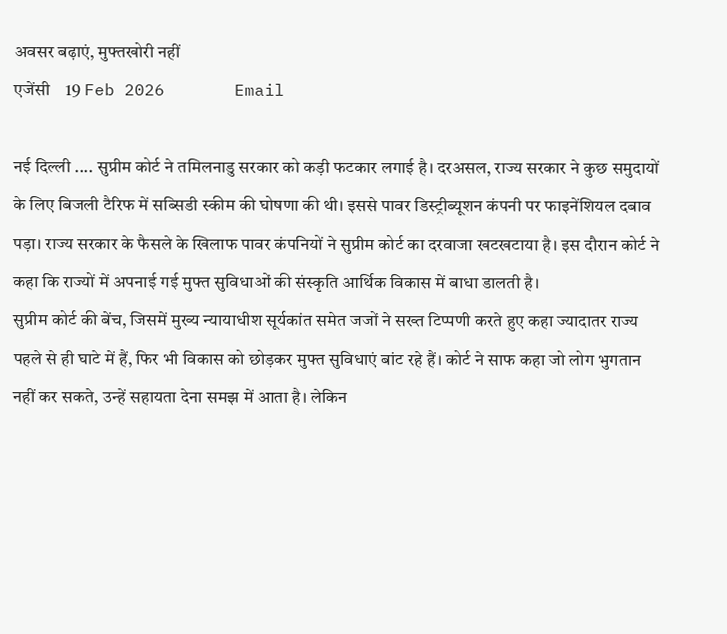अवसर बढ़ाएं, मुफ्तखोरी नहीं
एजेंसी    19 Feb 2026       Email

नई दिल्ली .... सुप्रीम कोर्ट ने तमिलनाडु सरकार को कड़ी फटकार लगाई है। दरअसल, राज्य सरकार ने कुछ समुदायों के लिए बिजली टैरिफ में सब्सिडी स्कीम की घोषणा की थी। इससे पावर डिस्ट्रीब्यूशन कंपनी पर फाइनेंशियल दबाव पड़ा। राज्य सरकार के फैसले के खिलाफ पावर कंपनियों ने सुप्रीम कोर्ट का दरवाजा खटखटाया है। इस दौरान कोर्ट ने कहा कि राज्यों में अपनाई गई मुफ्त सुविधाओं की संस्कृति आर्थिक विकास में बाधा डालती है।
सुप्रीम कोर्ट की बेंच, जिसमें मुख्य न्यायाधीश सूर्यकांत समेत जजों ने सख्त टिप्पणी करते हुए कहा ज्यादातर राज्य पहले से ही घाटे में हैं, फिर भी विकास को छोड़कर मुफ्त सुविधाएं बांट रहे हैं। कोर्ट ने साफ कहा जो लोग भुगतान नहीं कर सकते, उन्हें सहायता देना समझ में आता है। लेकिन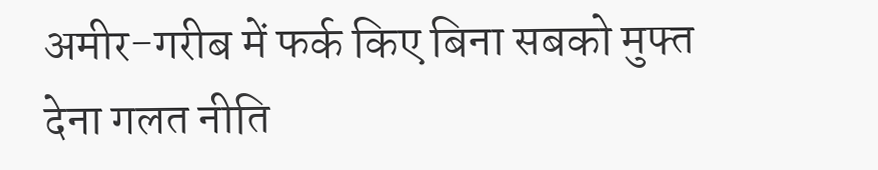अमीर-गरीब में फर्क किए बिना सबको मुफ्त देना गलत नीति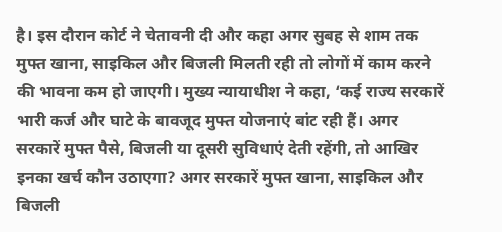है। इस दौरान कोर्ट ने चेतावनी दी और कहा अगर सुबह से शाम तक मुफ्त खाना, साइकिल और बिजली मिलती रही तो लोगों में काम करने की भावना कम हो जाएगी। मुख्य न्यायाधीश ने कहा, ‘कई राज्य सरकारें भारी कर्ज और घाटे के बावजूद मुफ्त योजनाएं बांट रही हैं। अगर सरकारें मुफ्त पैसे, बिजली या दूसरी सुविधाएं देती रहेंगी, तो आखिर इनका खर्च कौन उठाएगा? अगर सरकारें मुफ्त खाना, साइकिल और बिजली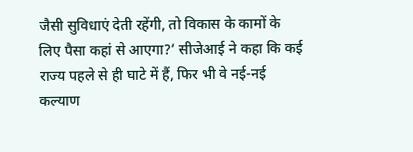जैसी सुविधाएं देती रहेंगी, तो विकास के कामों के लिए पैसा कहां से आएगा?’ सीजेआई ने कहा कि कई राज्य पहले से ही घाटे में हैं, फिर भी वे नई-नई कल्याण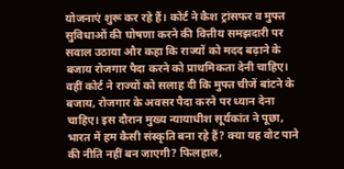योजनाएं शुरू कर रहे हैं। कोर्ट ने कैश ट्रांसफर व मुफ्त सुविधाओं की घोषणा करने की वित्तीय समझदारी पर सवाल उठाया और कहा कि राज्यों को मदद बढ़ाने के बजाय रोजगार पैदा करने को प्राथमिकता देनी चाहिए। वहीं कोर्ट ने राज्यों को सलाह दी कि मुफ्त चीजें बांटने के बजाय, रोजगार के अवसर पैदा करने पर ध्यान देना चाहिए। इस दौरान मुख्य न्यायाधीश सूर्यकांत ने पूछा, भारत में हम कैसी संस्कृति बना रहे हैं? क्या यह वोट पाने की नीति नहीं बन जाएगी? फिलहाल,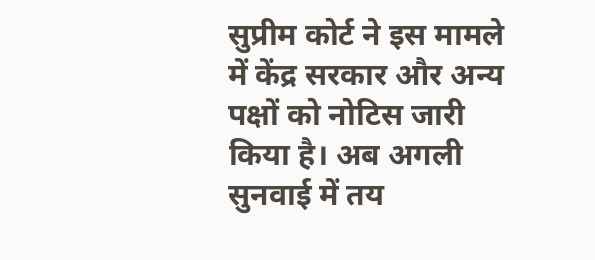सुप्रीम कोर्ट ने इस मामले में केंद्र सरकार और अन्य पक्षों को नोटिस जारी किया है। अब अगली सुनवाई में तय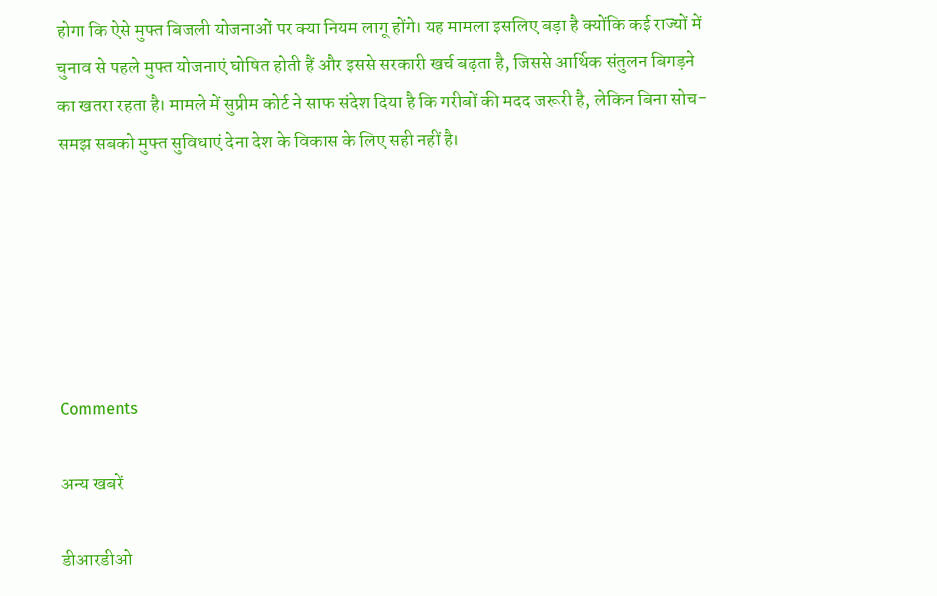होगा कि ऐसे मुफ्त बिजली योजनाओं पर क्या नियम लागू होंगे। यह मामला इसलिए बड़ा है क्योंकि कई राज्यों में चुनाव से पहले मुफ्त योजनाएं घोषित होती हैं और इससे सरकारी खर्च बढ़ता है, जिससे आर्थिक संतुलन बिगड़ने का खतरा रहता है। मामले में सुप्रीम कोर्ट ने साफ संदेश दिया है कि गरीबों की मदद जरूरी है, लेकिन बिना सोच-समझ सबको मुफ्त सुविधाएं देना देश के विकास के लिए सही नहीं है।






Comments

अन्य खबरें

डीआरडीओ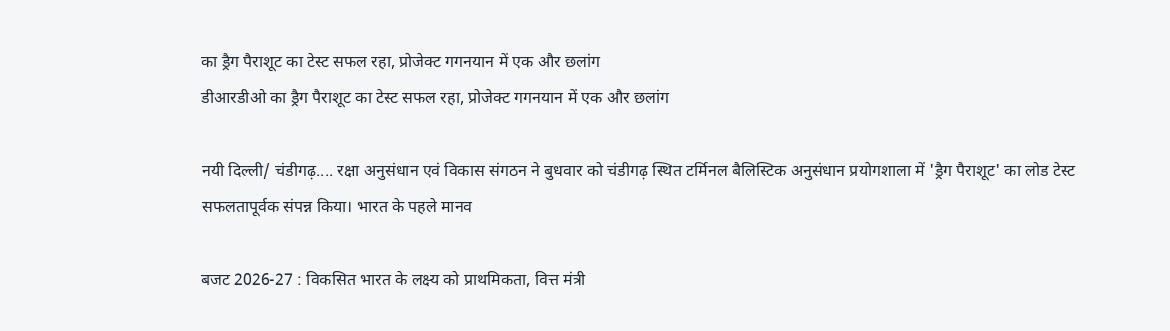का ड्रैग पैराशूट का टेस्ट सफल रहा, प्रोजेक्ट गगनयान में एक और छलांग
डीआरडीओ का ड्रैग पैराशूट का टेस्ट सफल रहा, प्रोजेक्ट गगनयान में एक और छलांग

नयी दिल्ली/ चंडीगढ़.... रक्षा अनुसंधान एवं विकास संगठन ने बुधवार को चंडीगढ़ स्थित टर्मिनल बैलिस्टिक अनुसंधान प्रयोगशाला में 'ड्रैग पैराशूट' का लोड टेस्ट सफलतापूर्वक संपन्न किया। भारत के पहले मानव

बजट 2026-27 : विकसित भारत के लक्ष्य को प्राथमिकता, वित्त मंत्री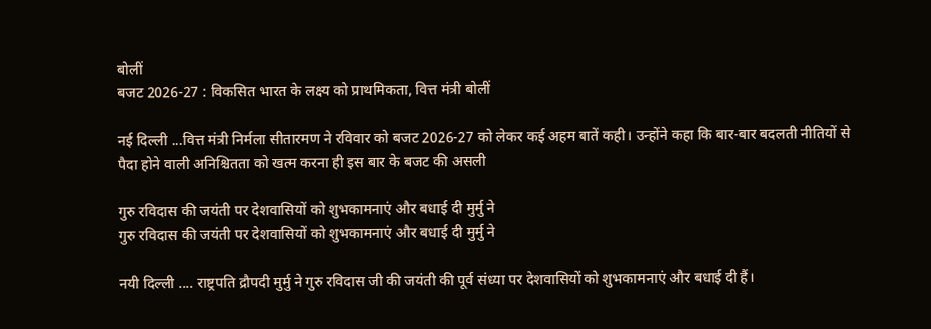बोलीं
बजट 2026-27 : विकसित भारत के लक्ष्य को प्राथमिकता, वित्त मंत्री बोलीं

नई दिल्ली ...वित्त मंत्री निर्मला सीतारमण ने रविवार को बजट 2026-27 को लेकर कई अहम बातें कही। उन्होंने कहा कि बार-बार बदलती नीतियों से पैदा होने वाली अनिश्चितता को खत्म करना ही इस बार के बजट की असली

गुरु रविदास की जयंती पर देशवासियों को शुभकामनाएं और बधाई दी मुर्मु ने
गुरु रविदास की जयंती पर देशवासियों को शुभकामनाएं और बधाई दी मुर्मु ने

नयी दिल्ली .... राष्ट्रपति द्रौपदी मुर्मु ने गुरु रविदास जी की जयंती की पूर्व संध्या पर देशवासियों को शुभकामनाएं और बधाई दी हैं।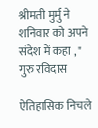श्रीमती मुर्मु ने शनिवार को अपने संदेश में कहा , " गुरु रविदास

ऐतिहासिक निचले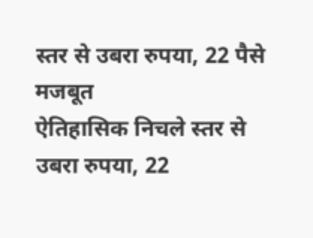स्तर से उबरा रुपया, 22 पैसे मजबूत
ऐतिहासिक निचले स्तर से उबरा रुपया, 22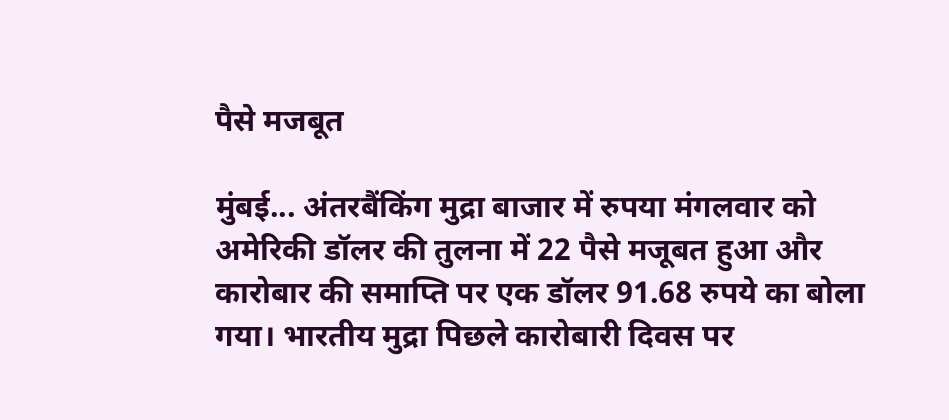पैसे मजबूत

मुंबई... अंतरबैंकिंग मुद्रा बाजार में रुपया मंगलवार को अमेरिकी डॉलर की तुलना में 22 पैसे मजूबत हुआ और कारोबार की समाप्ति पर एक डॉलर 91.68 रुपये का बोला गया। भारतीय मुद्रा पिछले कारोबारी दिवस पर